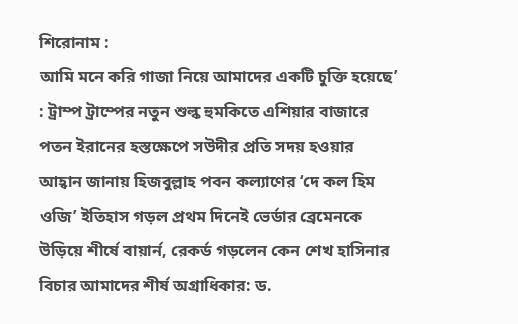শিরোনাম :
আমি মনে করি গাজা নিয়ে আমাদের একটি চুক্তি হয়েছে’ : ট্রাম্প ট্রাম্পের নতুন শুল্ক হুমকিতে এশিয়ার বাজারে পতন ইরানের হস্তক্ষেপে সউদীর প্রতি সদয় হওয়ার আহ্বান জানায় হিজবুল্লাহ পবন কল্যাণের ‘দে কল হিম ওজি’ ইতিহাস গড়ল প্রথম দিনেই ভের্ডার ব্রেমেনকে উড়িয়ে শীর্ষে বায়ার্ন, রেকর্ড গড়লেন কেন শেখ হাসিনার বিচার আমাদের শীর্ষ অগ্রাধিকার: ড.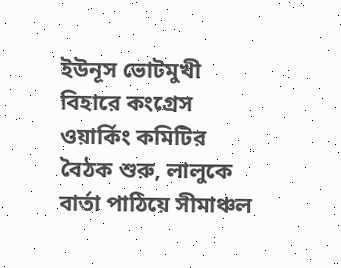ইউনূস ভোটমুখী বিহারে কংগ্রেস ওয়ার্কিং কমিটির বৈঠক শুরু, লালুকে বার্তা পাঠিয়ে সীমাঞ্চল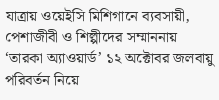যাত্রায় ওয়েইসি মিশিগানে ব্যবসায়ী, পেশাজীবী ও শিল্পীদের সম্মাননায় ‘তারকা অ্যাওয়ার্ড’ ১২ অক্টোবর জলবায়ু পরিবর্তন নিয়ে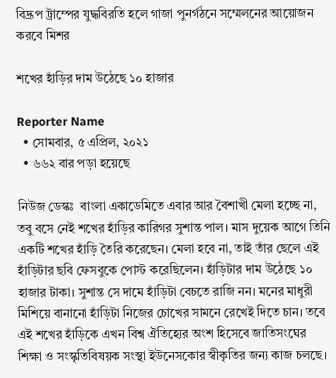বিদ্রূপ ট্রাম্পের যুদ্ধবিরতি হলে গাজা পুনর্গঠনে সম্মেলনের আয়োজন করবে মিশর

শখের হাঁড়ির দাম উঠেছে ১০ হাজার

Reporter Name
  • সোমবার, ৫ এপ্রিল, ২০২১
  • ৬৬২ বার পড়া হয়েছে

নিউজ ডেস্কঃ  বাংলা একাডেমিতে এবার আর বৈশাখী মেলা হচ্ছে না, তবু বসে নেই শখের হাঁড়ির কারিগর সুশান্ত পাল। মাস দুয়েক আগে তিনি একটি শখের হাঁড়ি তৈরি করেছেন। মেলা হবে না, তাই তাঁর ছেলে এই হাঁড়িটার ছবি ফেসবুকে পোস্ট করেছিলেন। হাঁড়িটার দাম উঠেছে ১০ হাজার টাকা। সুশান্ত সে দামে হাঁড়িটা বেচতে রাজি নন। মনের মাধুরী মিশিয়ে বানানো হাঁড়িটা নিজের চোখের সামনে রেখেই দিতে চান। তবে এই শখের হাঁড়িকে এখন বিশ্ব ঐতিহ্যের অংশ হিসেবে জাতিসংঘের শিক্ষা ও সংস্কৃতিবিষয়ক সংস্থা ইউনেসকোর স্বীকৃতির জন্য কাজ চলছে।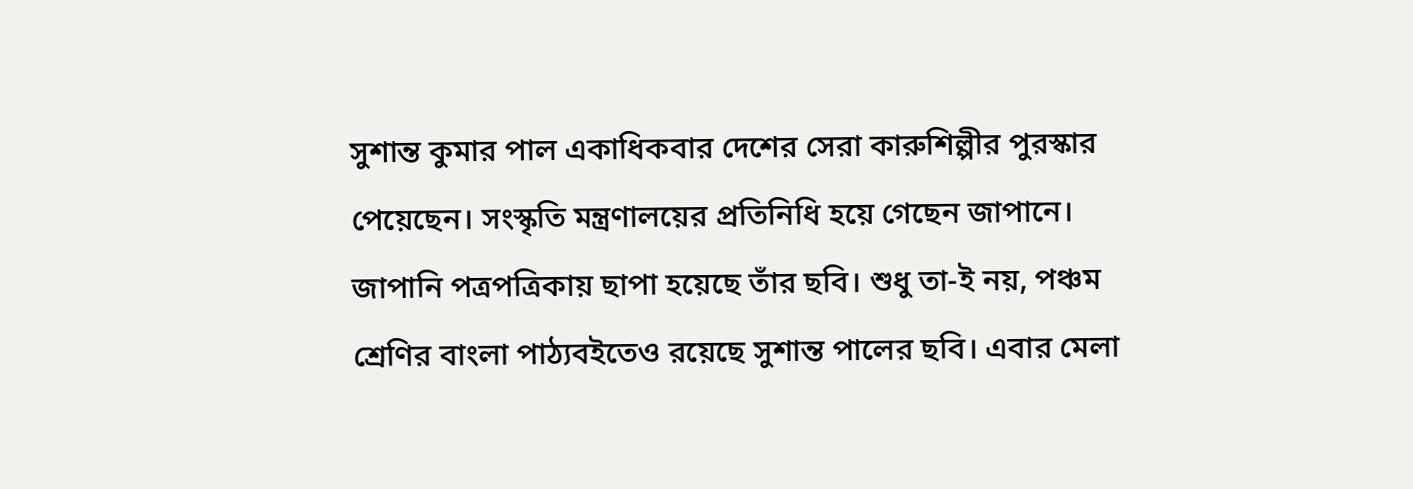সুশান্ত কুমার পাল একাধিকবার দেশের সেরা কারুশিল্পীর পুরস্কার পেয়েছেন। সংস্কৃতি মন্ত্রণালয়ের প্রতিনিধি হয়ে গেছেন জাপানে। জাপানি পত্রপত্রিকায় ছাপা হয়েছে তাঁর ছবি। শুধু তা-ই নয়, পঞ্চম শ্রেণির বাংলা পাঠ্যবইতেও রয়েছে সুশান্ত পালের ছবি। এবার মেলা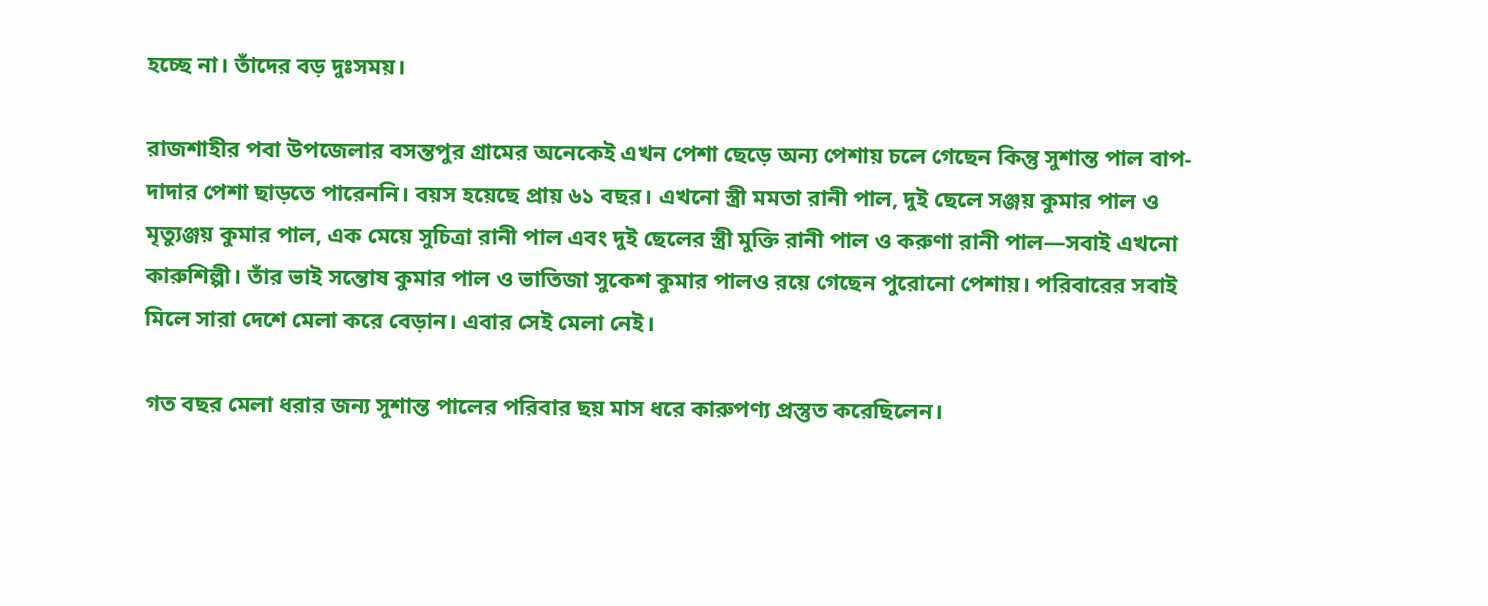হচ্ছে না। তাঁদের বড় দুঃসময়।

রাজশাহীর পবা উপজেলার বসন্তপুর গ্রামের অনেকেই এখন পেশা ছেড়ে অন্য পেশায় চলে গেছেন কিন্তু সুশান্ত পাল বাপ-দাদার পেশা ছাড়তে পারেননি। বয়স হয়েছে প্রায় ৬১ বছর। এখনো স্ত্রী মমতা রানী পাল, দুই ছেলে সঞ্জয় কুমার পাল ও মৃত্যুঞ্জয় কুমার পাল, এক মেয়ে সুচিত্রা রানী পাল এবং দুই ছেলের স্ত্রী মুক্তি রানী পাল ও করুণা রানী পাল—সবাই এখনো কারুশিল্পী। তাঁর ভাই সন্তোষ কুমার পাল ও ভাতিজা সুকেশ কুমার পালও রয়ে গেছেন পুরোনো পেশায়। পরিবারের সবাই মিলে সারা দেশে মেলা করে বেড়ান। এবার সেই মেলা নেই।

গত বছর মেলা ধরার জন্য সুশান্ত পালের পরিবার ছয় মাস ধরে কারুপণ্য প্রস্তুত করেছিলেন।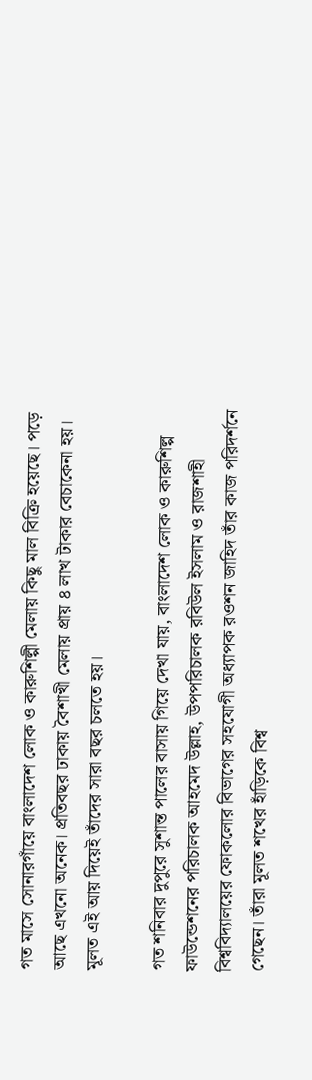গত মাসে সোনারগাঁয়ে বাংলাদেশ লোক ও কারুশিল্পী মেলায় কিছু মাল বিক্রি হয়েছে। পড়ে আছে এখনো অনেক। প্রতিবছর ঢাকায় বৈশাখী মেলায় প্রায় ৪ লাখ টাকার বেচাকেনা হয়। মূলত এই আয় দিয়েই তাঁদের সারা বছর চলতে হয়।

গত শনিবার দুপুরে সুশান্ত পালের বাসায় গিয়ে দেখা যায়, বাংলাদেশ লোক ও কারুশিল্প ফাউন্ডেশনের পরিচালক আহমেদ উল্লাহ, উপপরিচালক রবিউল ইসলাম ও রাজশাহী বিশ্ববিদ্যালয়ের ফোকলোর বিভাগের সহযোগী অধ্যাপক রওশন জাহিদ তাঁর কাজ পরিদর্শনে গেছেন। তাঁরা মূলত শখের হাঁড়িকে বিশ্ব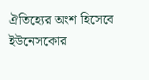ঐতিহ্যের অংশ হিসেবে ইউনেসকোর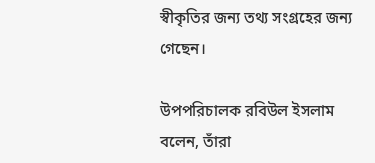স্বীকৃতির জন্য তথ্য সংগ্রহের জন্য গেছেন।

উপপরিচালক রবিউল ইসলাম বলেন, তাঁরা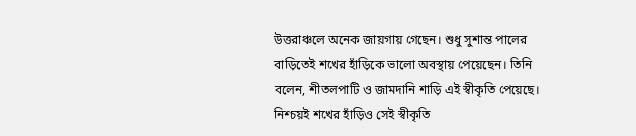উত্তরাঞ্চলে অনেক জায়গায় গেছেন। শুধু সুশান্ত পালের বাড়িতেই শখের হাঁড়িকে ভালো অবস্থায় পেয়েছেন। তিনি বলেন, শীতলপাটি ও জামদানি শাড়ি এই স্বীকৃতি পেয়েছে। নিশ্চয়ই শখের হাঁড়িও সেই স্বীকৃতি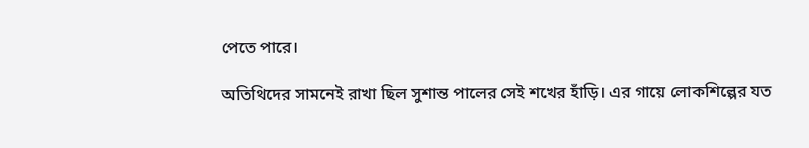পেতে পারে।

অতিথিদের সামনেই রাখা ছিল সুশান্ত পালের সেই শখের হাঁড়ি। এর গায়ে লোকশিল্পের যত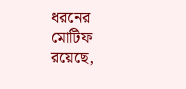ধরনের মোটিফ রয়েছে,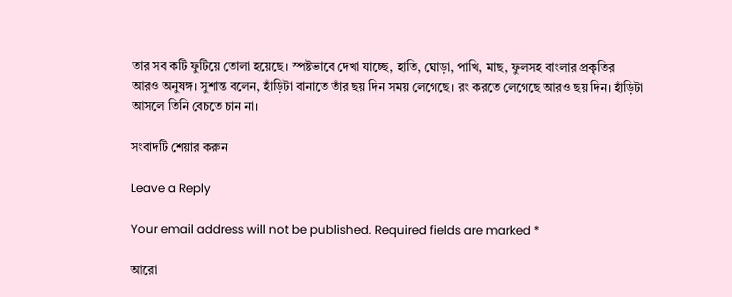তার সব কটি ফুটিয়ে তোলা হয়েছে। স্পষ্টভাবে দেখা যাচ্ছে, হাতি, ঘোড়া, পাখি, মাছ, ফুলসহ বাংলার প্রকৃতির আরও অনুষঙ্গ। সুশান্ত বলেন, হাঁড়িটা বানাতে তাঁর ছয় দিন সময় লেগেছে। রং করতে লেগেছে আরও ছয় দিন। হাঁড়িটা আসলে তিনি বেচতে চান না।

সংবাদটি শেয়ার করুন

Leave a Reply

Your email address will not be published. Required fields are marked *

আরো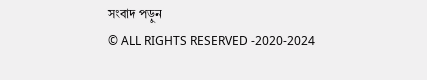সংবাদ পড়ুন
© ALL RIGHTS RESERVED -2020-2024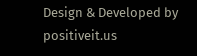Design & Developed by positiveit.us